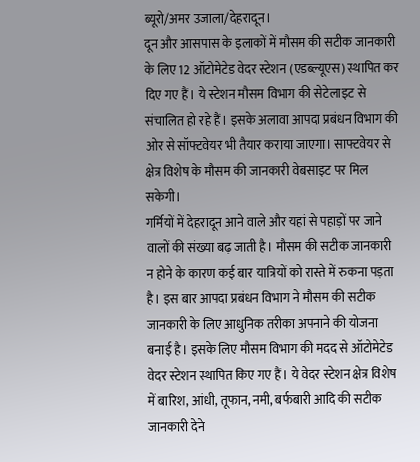ब्यूरो/अमर उजाला/देहरादून।
दून और आसपास के इलाकों में मौसम की सटीक जानकारी के लिए 12 ऑटोमेटेड वेदर स्टेशन (एडब्ल्यूएस) स्थापित कर दिए गए हैं। ये स्टेशन मौसम विभाग की सेटेलाइट से संचालित हो रहे हैं। इसके अलावा आपदा प्रबंधन विभाग की ओर से सॉफ्टवेयर भी तैयार कराया जाएगा। साफ्टवेयर से क्षेत्र विशेष के मौसम की जानकारी वेबसाइट पर मिल सकेगी।
गर्मियों में देहरादून आने वाले और यहां से पहाड़ों पर जाने वालों की संख्या बढ़ जाती है। मौसम की सटीक जानकारी न होने के कारण कई बार यात्रियों को रास्ते में रुकना पड़ता है। इस बार आपदा प्रबंधन विभाग ने मौसम की सटीक जानकारी के लिए आधुनिक तरीका अपनाने की योजना बनाई है। इसके लिए मौसम विभाग की मदद से ऑटोमेटेड वेदर स्टेशन स्थापित किए गए हैं। ये वेदर स्टेशन क्षेत्र विशेष में बारिश, आंधी, तूफान, नमी, बर्फबारी आदि की सटीक जानकारी देने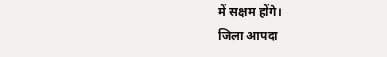में सक्षम होंगे।
जिला आपदा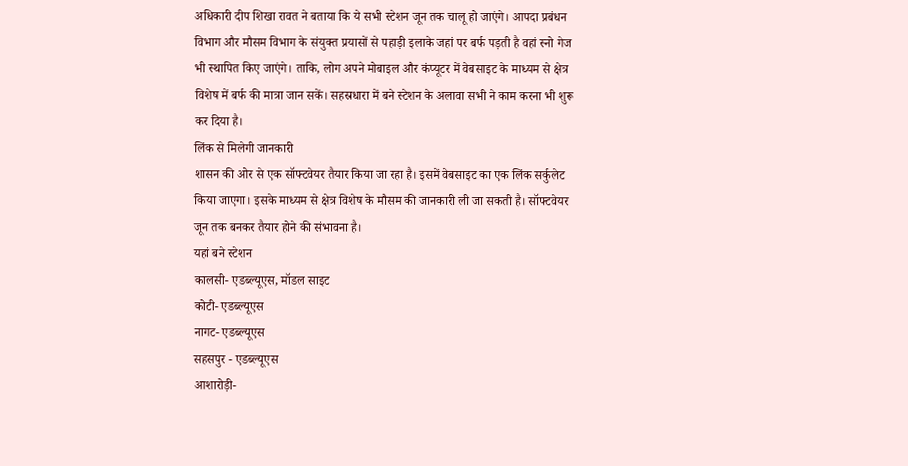अधिकारी दीप शिखा रावत ने बताया कि ये सभी स्टेशन जून तक चालू हो जाएंगे। आपदा प्रबंधन विभाग और मौसम विभाग के संयुक्त प्रयासों से पहाड़ी इलाके जहां पर बर्फ पड़ती है वहां स्नो गेज भी स्थापित किए जाएंगे। ताकि, लोग अपने मोबाइल और कंप्यूटर में वेबसाइट के माध्यम से क्षेत्र विशेष में बर्फ की मात्रा जान सकें। सहस्रधारा में बने स्टेशन के अलावा सभी ने काम करना भी शुरू कर दिया है।
लिंक से मिलेगी जानकारी
शासन की ओर से एक सॉफ्टवेयर तैयार किया जा रहा है। इसमें वेबसाइट का एक लिंक सर्कुलेट किया जाएगा। इसके माध्यम से क्षेत्र विशेष के मौसम की जानकारी ली जा सकती है। सॉफ्टवेयर जून तक बनकर तैयार होने की संभावना है।
यहां बने स्टेशन
कालसी- एडब्ल्यूएस, मॉडल साइट
कोटी- एडब्ल्यूएस
नागट- एडब्ल्यूएस
सहसपुर - एडब्ल्यूएस
आशारोड़ी-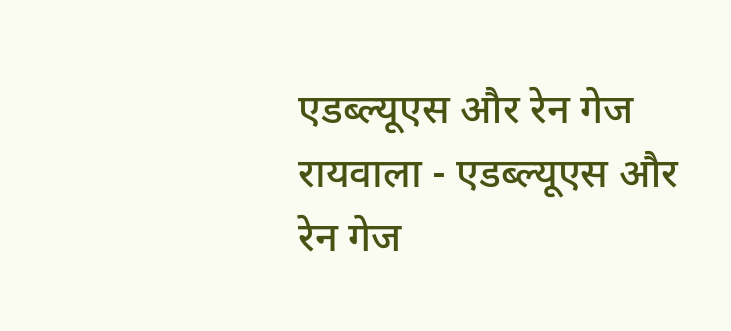एडब्ल्यूएस और रेन गेज
रायवाला - एडब्ल्यूएस और रेन गेज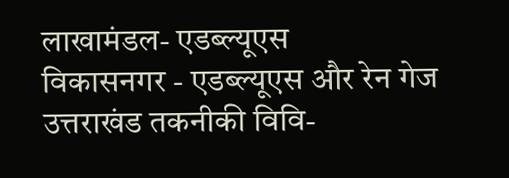लाखामंडल- एडब्ल्यूएस
विकासनगर - एडब्ल्यूएस और रेन गेज
उत्तराखंड तकनीकी विवि-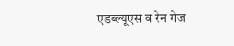एडब्ल्यूएस व रेन गेज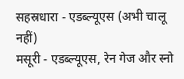सहस्रधारा - एडब्ल्यूएस (अभी चालू नहीं)
मसूरी - एडब्ल्यूएस, रेन गेज और स्नो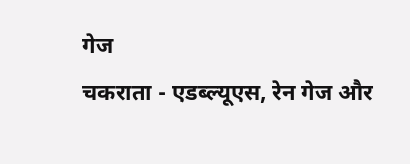गेज
चकराता - एडब्ल्यूएस, रेन गेज और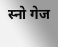स्नो गेज